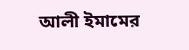আলী ইমামের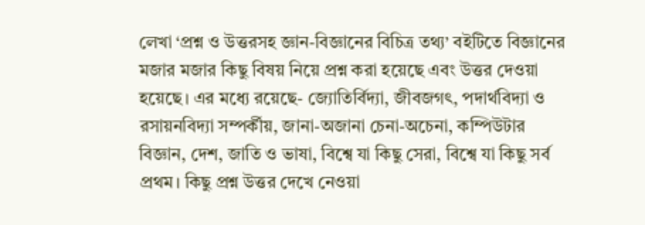লেখা ‘প্রশ্ন ও উত্তরসহ জ্ঞান-বিজ্ঞানের বিচিত্র তথ্য’ বইটিতে বিজ্ঞানের মজার মজার কিছু বিষয় নিয়ে প্রশ্ন করা হয়েছে এবং উত্তর দেওয়া হয়েছে। এর মধ্যে রয়েছে- জ্যোতির্বিদ্যা, জীবজগৎ, পদার্থবিদ্যা ও রসায়নবিদ্যা সম্পর্কীয়, জানা-অজানা চেনা-অচেনা, কম্পিউটার বিজ্ঞান, দেশ, জাতি ও ভাষা, বিশ্বে যা কিছু সেরা, বিশ্বে যা কিছু সর্ব প্রথম। কিছু প্রশ্ন উত্তর দেখে নেওয়া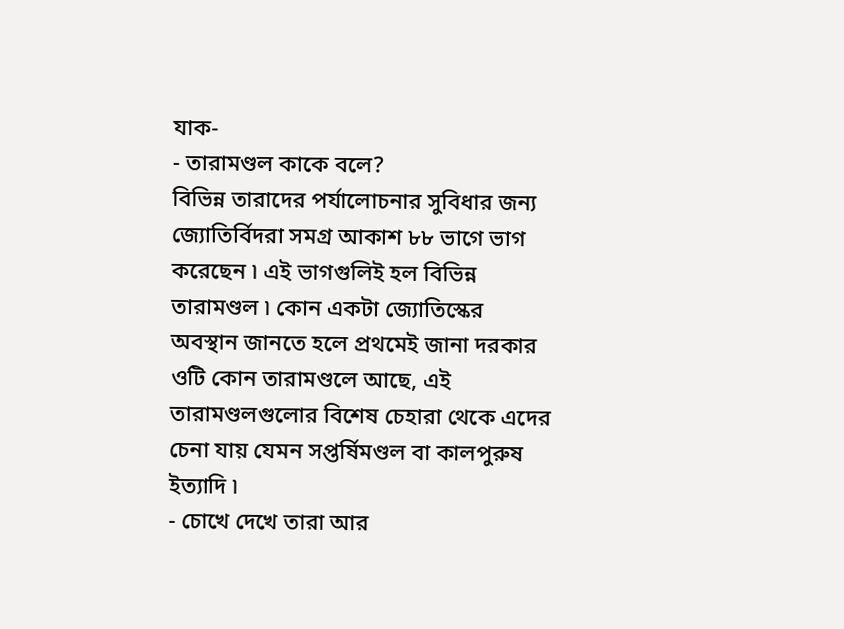যাক-
- তারামণ্ডল কাকে বলে?
বিভিন্ন তারাদের পর্যালোচনার সুবিধার জন্য জ্যোতির্বিদরা সমগ্র আকাশ ৮৮ ভাগে ভাগ করেছেন ৷ এই ভাগগুলিই হল বিভিন্ন তারামণ্ডল ৷ কোন একটা জ্যোতিস্কের অবস্থান জানতে হলে প্রথমেই জানা দরকার ওটি কোন তারামণ্ডলে আছে, এই তারামণ্ডলগুলোর বিশেষ চেহারা থেকে এদের চেনা যায় যেমন সপ্তর্ষিমণ্ডল বা কালপুরুষ ইত্যাদি ৷
- চোখে দেখে তারা আর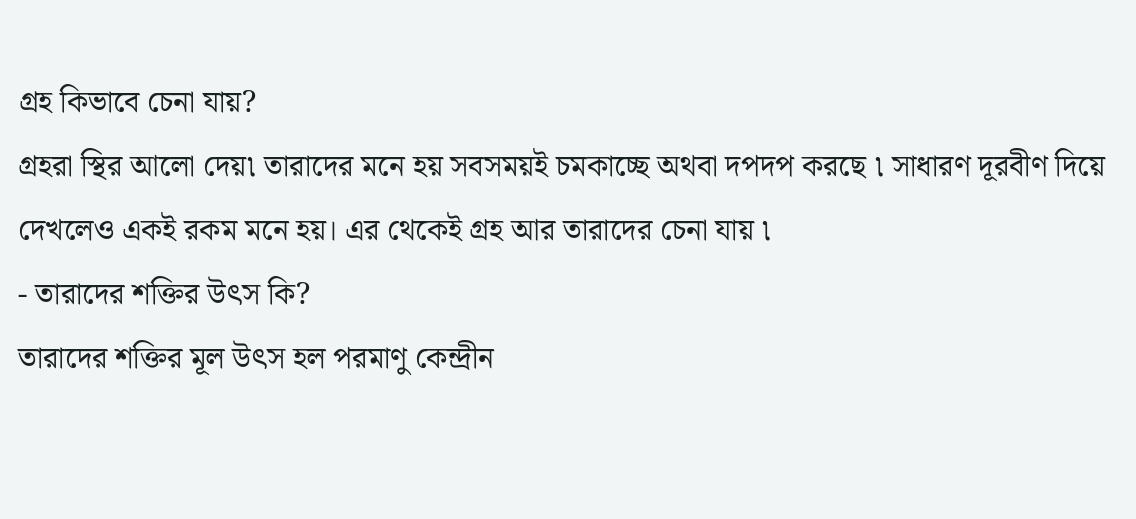গ্রহ কিভাবে চেনা যায়?
গ্রহরা স্থির আলো দেয়৷ তারাদের মনে হয় সবসময়ই চমকাচ্ছে অথবা দপদপ করছে ৷ সাধারণ দূরবীণ দিয়ে দেখলেও একই রকম মনে হয়। এর থেকেই গ্রহ আর তারাদের চেনা যায় ৷
- তারাদের শক্তির উৎস কি?
তারাদের শক্তির মূল উৎস হল পরমাণু কেন্দ্রীন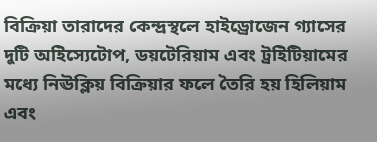বিক্রিয়া তারাদের কেন্দ্রস্থলে হাইড্রোজেন গ্যাসের দুটি অইিস্যেটোপ, ডয়টেরিয়াম এবং ট্রইিটিয়ামের মধ্যে নিঊক্লিয় বিক্রিয়ার ফলে তৈরি হয় হিলিয়াম এবং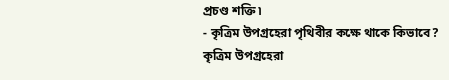প্রচণ্ড শক্তি ৷
- কৃত্রিম উপগ্রহেরা পৃথিবীর কক্ষে থাকে কিভাবে?
কৃত্রিম উপগ্রহেরা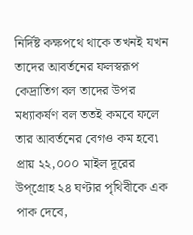নির্দিষ্ট কক্ষপথে থাকে তখনই যখন তাদের আবর্তনের ফলস্বরূপ কেদ্রাতিগ বল তাদের উপর মধ্যাকর্ষণ বল ততই কমবে ফলে তার আবর্তনের বেগও কম হবে৷ প্রায় ২২,০০০ মাইল দূরের উপ্গ্রোহ ২৪ ঘণ্টার পৃথিবীকে এক পাক দেবে,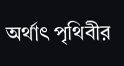অর্থাৎ পৃথিবীর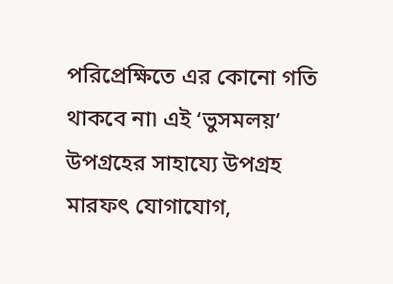পরিপ্রেক্ষিতে এর কোনো গতি থাকবে না৷ এই ‘ভুসমলয়’ উপগ্রহের সাহায্যে উপগ্রহ মারফৎ যোগাযোগ,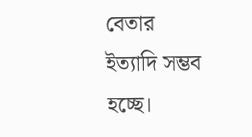বেতার ইত্যাদি সম্ভব হচ্ছে।